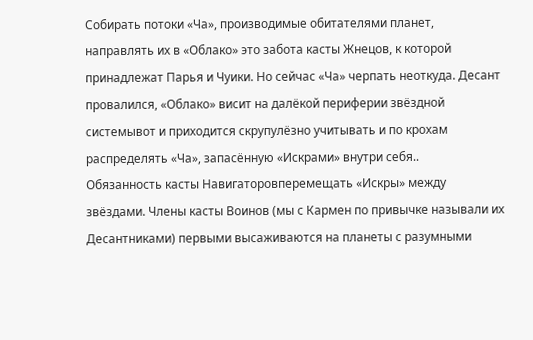Собирать потоки «Ча», производимые обитателями планет, направлять их в «Облако» это забота касты Жнецов, к которой принадлежат Парья и Чуики. Но сейчас «Ча» черпать неоткуда. Десант провалился, «Облако» висит на далёкой периферии звёздной системывот и приходится скрупулёзно учитывать и по крохам распределять «Ча», запасённую «Искрами» внутри себя..
Обязанность касты Навигаторовперемещать «Искры» между звёздами. Члены касты Воинов (мы с Кармен по привычке называли их Десантниками) первыми высаживаются на планеты с разумными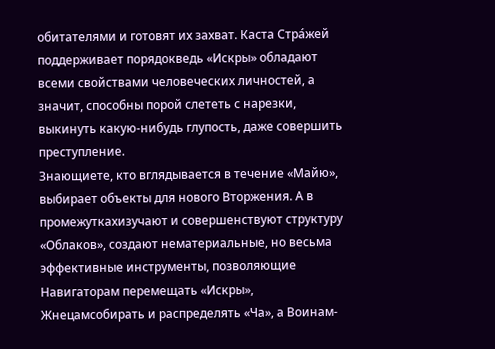обитателями и готовят их захват. Каста Стра́жей поддерживает порядокведь «Искры» обладают всеми свойствами человеческих личностей, а значит, способны порой слететь с нарезки, выкинуть какую-нибудь глупость, даже совершить преступление.
Знающиете, кто вглядывается в течение «Майю», выбирает объекты для нового Вторжения. А в промежуткахизучают и совершенствуют структуру «Облаков», создают нематериальные, но весьма эффективные инструменты, позволяющие Навигаторам перемещать «Искры», Жнецамсобирать и распределять «Ча», а Воинам-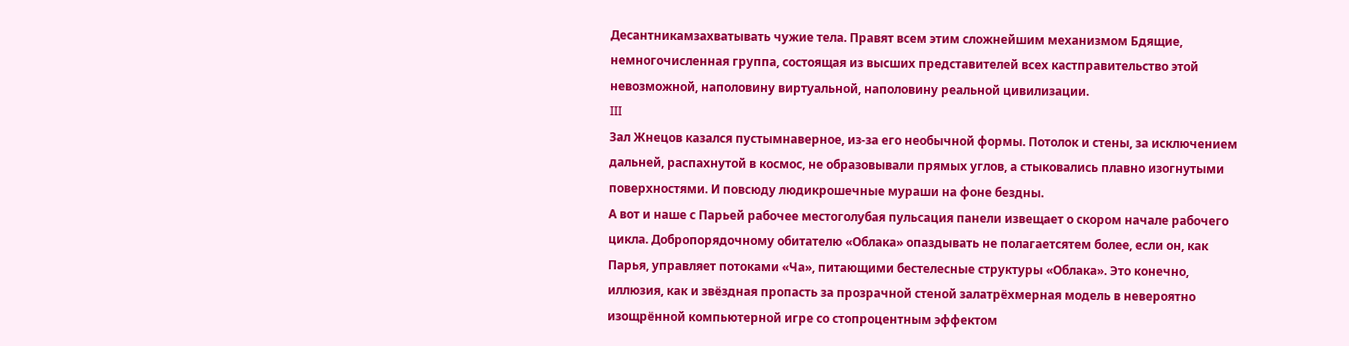Десантникамзахватывать чужие тела. Правят всем этим сложнейшим механизмом Бдящие, немногочисленная группа, состоящая из высших представителей всех кастправительство этой невозможной, наполовину виртуальной, наполовину реальной цивилизации.
III
Зал Жнецов казался пустымнаверное, из-за его необычной формы. Потолок и стены, за исключением дальней, распахнутой в космос, не образовывали прямых углов, а стыковались плавно изогнутыми поверхностями. И повсюду людикрошечные мураши на фоне бездны.
А вот и наше с Парьей рабочее местоголубая пульсация панели извещает о скором начале рабочего цикла. Добропорядочному обитателю «Облака» опаздывать не полагаетсятем более, если он, как Парья, управляет потоками «Ча», питающими бестелесные структуры «Облака». Это конечно, иллюзия, как и звёздная пропасть за прозрачной стеной залатрёхмерная модель в невероятно изощрённой компьютерной игре со стопроцентным эффектом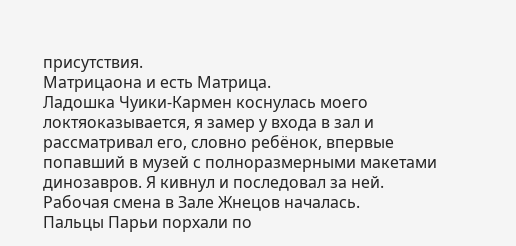присутствия.
Матрицаона и есть Матрица.
Ладошка Чуики-Кармен коснулась моего локтяоказывается, я замер у входа в зал и рассматривал его, словно ребёнок, впервые попавший в музей с полноразмерными макетами динозавров. Я кивнул и последовал за ней.
Рабочая смена в Зале Жнецов началась.
Пальцы Парьи порхали по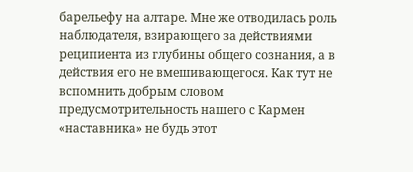барельефу на алтаре. Мне же отводилась роль наблюдателя, взирающего за действиями реципиента из глубины общего сознания, а в действия его не вмешивающегося. Как тут не вспомнить добрым словом предусмотрительность нашего с Кармен «наставника» не будь этот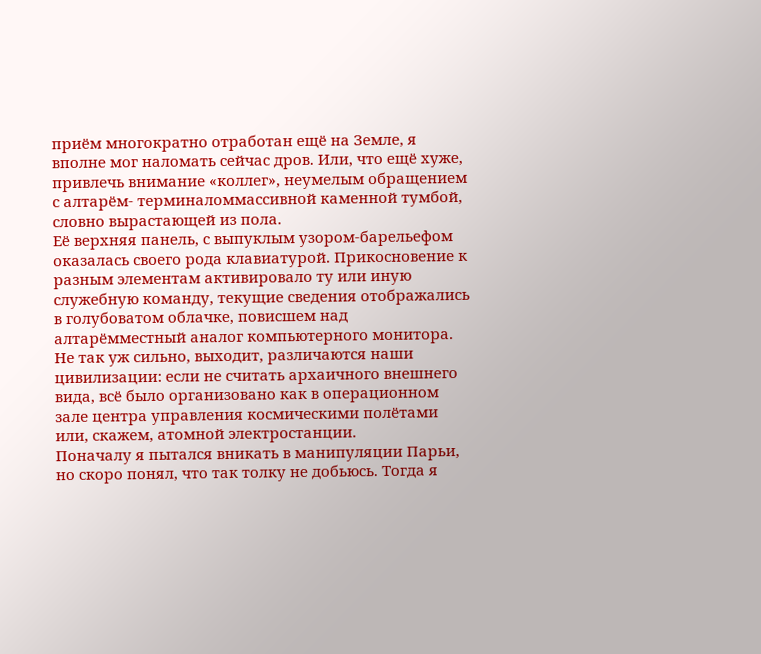приём многократно отработан ещё на Земле, я вполне мог наломать сейчас дров. Или, что ещё хуже, привлечь внимание «коллег», неумелым обращением с алтарём- терминаломмассивной каменной тумбой, словно вырастающей из пола.
Её верхняя панель, с выпуклым узором-барельефом оказалась своего рода клавиатурой. Прикосновение к разным элементам активировало ту или иную служебную команду, текущие сведения отображались в голубоватом облачке, повисшем над алтарёмместный аналог компьютерного монитора. Не так уж сильно, выходит, различаются наши цивилизации: если не считать архаичного внешнего вида, всё было организовано как в операционном зале центра управления космическими полётами или, скажем, атомной электростанции.
Поначалу я пытался вникать в манипуляции Парьи, но скоро понял, что так толку не добьюсь. Тогда я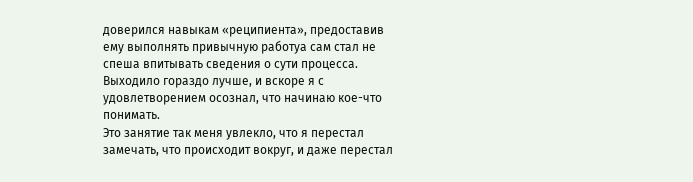доверился навыкам «реципиента», предоставив ему выполнять привычную работуа сам стал не спеша впитывать сведения о сути процесса. Выходило гораздо лучше, и вскоре я с удовлетворением осознал, что начинаю кое-что понимать.
Это занятие так меня увлекло, что я перестал замечать, что происходит вокруг, и даже перестал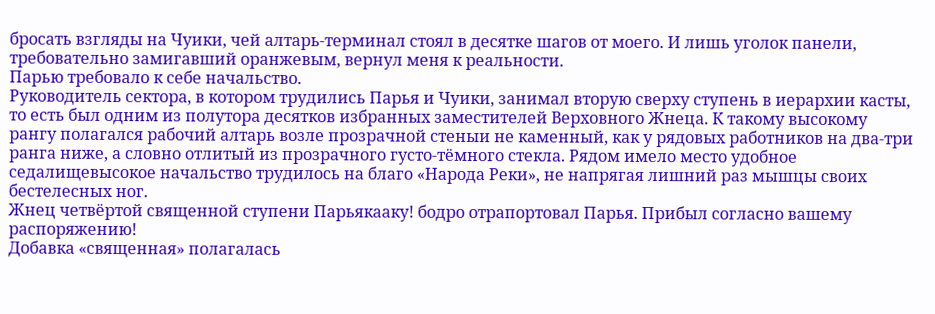бросать взгляды на Чуики, чей алтарь-терминал стоял в десятке шагов от моего. И лишь уголок панели, требовательно замигавший оранжевым, вернул меня к реальности.
Парью требовало к себе начальство.
Руководитель сектора, в котором трудились Парья и Чуики, занимал вторую сверху ступень в иерархии касты, то есть был одним из полутора десятков избранных заместителей Верховного Жнеца. К такому высокому рангу полагался рабочий алтарь возле прозрачной стеныи не каменный, как у рядовых работников на два-три ранга ниже, а словно отлитый из прозрачного густо-тёмного стекла. Рядом имело место удобное седалищевысокое начальство трудилось на благо «Народа Реки», не напрягая лишний раз мышцы своих бестелесных ног.
Жнец четвёртой священной ступени Парьякааку! бодро отрапортовал Парья. Прибыл согласно вашему распоряжению!
Добавка «священная» полагалась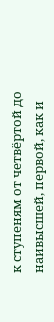к ступеням от четвёртой до наивысшей, первой, как и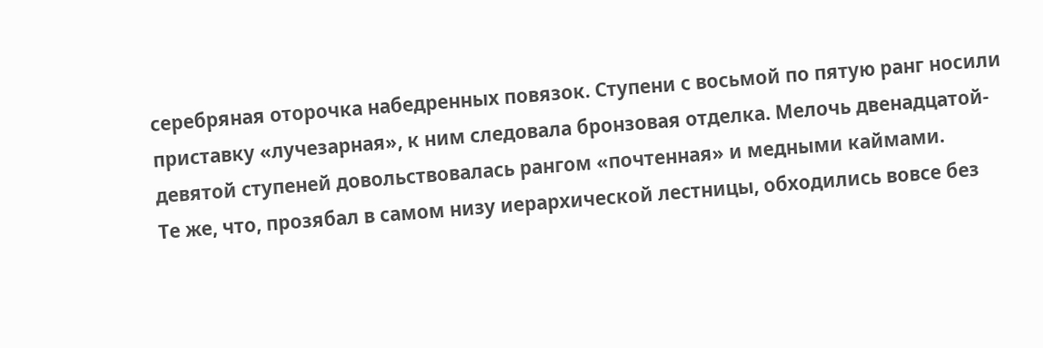серебряная оторочка набедренных повязок. Ступени с восьмой по пятую ранг носили приставку «лучезарная», к ним следовала бронзовая отделка. Мелочь двенадцатой-девятой ступеней довольствовалась рангом «почтенная» и медными каймами.
Те же, что, прозябал в самом низу иерархической лестницы, обходились вовсе без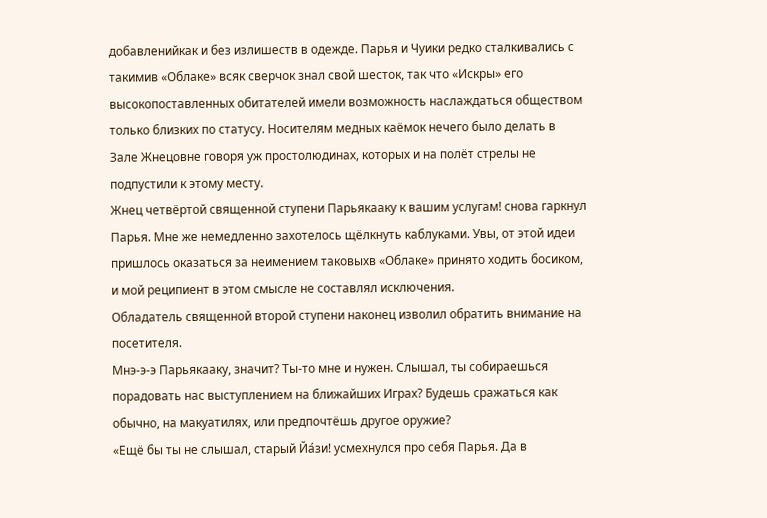добавленийкак и без излишеств в одежде. Парья и Чуики редко сталкивались с такимив «Облаке» всяк сверчок знал свой шесток, так что «Искры» его высокопоставленных обитателей имели возможность наслаждаться обществом только близких по статусу. Носителям медных каёмок нечего было делать в Зале Жнецовне говоря уж простолюдинах, которых и на полёт стрелы не подпустили к этому месту.
Жнец четвёртой священной ступени Парьякааку к вашим услугам! снова гаркнул Парья. Мне же немедленно захотелось щёлкнуть каблуками. Увы, от этой идеи пришлось оказаться за неимением таковыхв «Облаке» принято ходить босиком, и мой реципиент в этом смысле не составлял исключения.
Обладатель священной второй ступени наконец изволил обратить внимание на посетителя.
Мнэ-э-э Парьякааку, значит? Ты-то мне и нужен. Слышал, ты собираешься порадовать нас выступлением на ближайших Играх? Будешь сражаться как обычно, на макуатилях, или предпочтёшь другое оружие?
«Ещё бы ты не слышал, старый Йа́зи! усмехнулся про себя Парья. Да в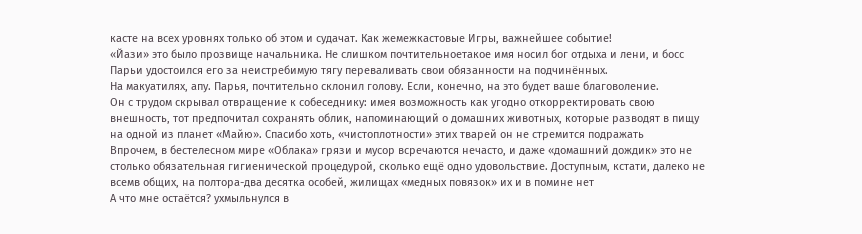касте на всех уровнях только об этом и судачат. Как жемежкастовые Игры, важнейшее событие!
«Йази» это было прозвище начальника. Не слишком почтительноетакое имя носил бог отдыха и лени, и босс Парьи удостоился его за неистребимую тягу переваливать свои обязанности на подчинённых.
На макуатилях, апу. Парья, почтительно склонил голову. Если, конечно, на это будет ваше благоволение.
Он с трудом скрывал отвращение к собеседнику: имея возможность как угодно откорректировать свою внешность, тот предпочитал сохранять облик, напоминающий о домашних животных, которые разводят в пищу на одной из планет «Майю». Спасибо хоть, «чистоплотности» этих тварей он не стремится подражать
Впрочем, в бестелесном мире «Облака» грязи и мусор всречаются нечасто, и даже «домашний дождик» это не столько обязательная гигиенической процедурой, сколько ещё одно удовольствие. Доступным, кстати, далеко не всемв общих, на полтора-два десятка особей, жилищах «медных повязок» их и в помине нет
А что мне остаётся? ухмыльнулся в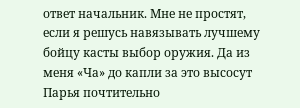ответ начальник. Мне не простят, если я решусь навязывать лучшему бойцу касты выбор оружия. Да из меня «Ча» до капли за это высосут
Парья почтительно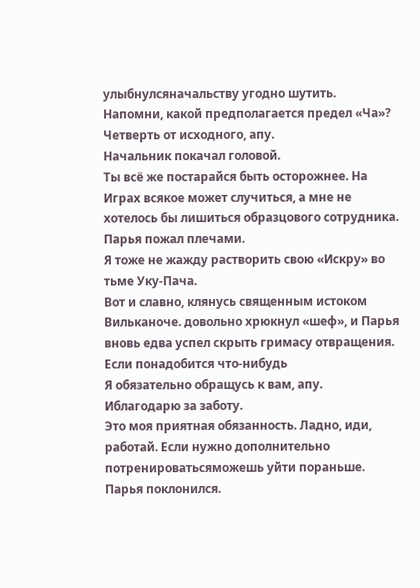улыбнулсяначальству угодно шутить.
Напомни, какой предполагается предел «Ча»?
Четверть от исходного, апу.
Начальник покачал головой.
Ты всё же постарайся быть осторожнее. На Играх всякое может случиться, а мне не хотелось бы лишиться образцового сотрудника.
Парья пожал плечами.
Я тоже не жажду растворить свою «Искру» во тьме Уку-Пача.
Вот и славно, клянусь священным истоком Вильканоче. довольно хрюкнул «шеф», и Парья вновь едва успел скрыть гримасу отвращения. Если понадобится что-нибудь
Я обязательно обращусь к вам, апу. Иблагодарю за заботу.
Это моя приятная обязанность. Ладно, иди, работай. Если нужно дополнительно потренироватьсяможешь уйти пораньше.
Парья поклонился.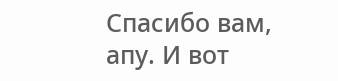Спасибо вам, апу. И вот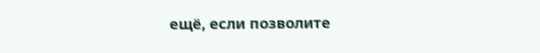ещё, если позволите